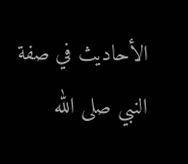الأحاديث في صفة النبي صلى الله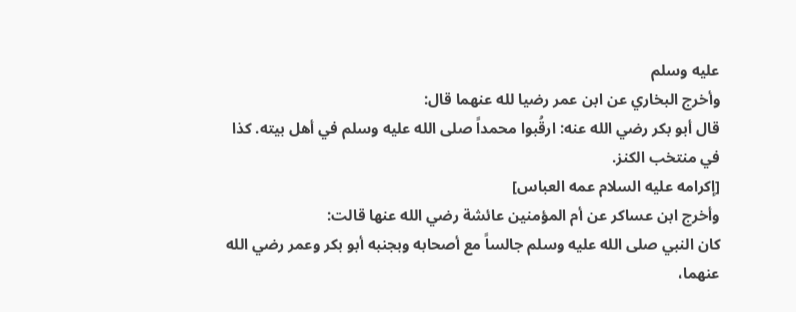عليه وسلم
وأخرج البخاري عن ابن عمر رضيا لله عنهما قال:
قال أبو بكر رضي الله عنه: ارقُبوا محمداً صلى الله عليه وسلم في أهل بيته. كذا في منتخب الكنز.
[إكرامه عليه السلام عمه العباس]
وأخرج ابن عساكر عن أم المؤمنين عائشة رضي الله عنها قالت:
كان النبي صلى الله عليه وسلم جالساً مع أصحابه وبجنبه أبو بكر وعمر رضي الله عنهما،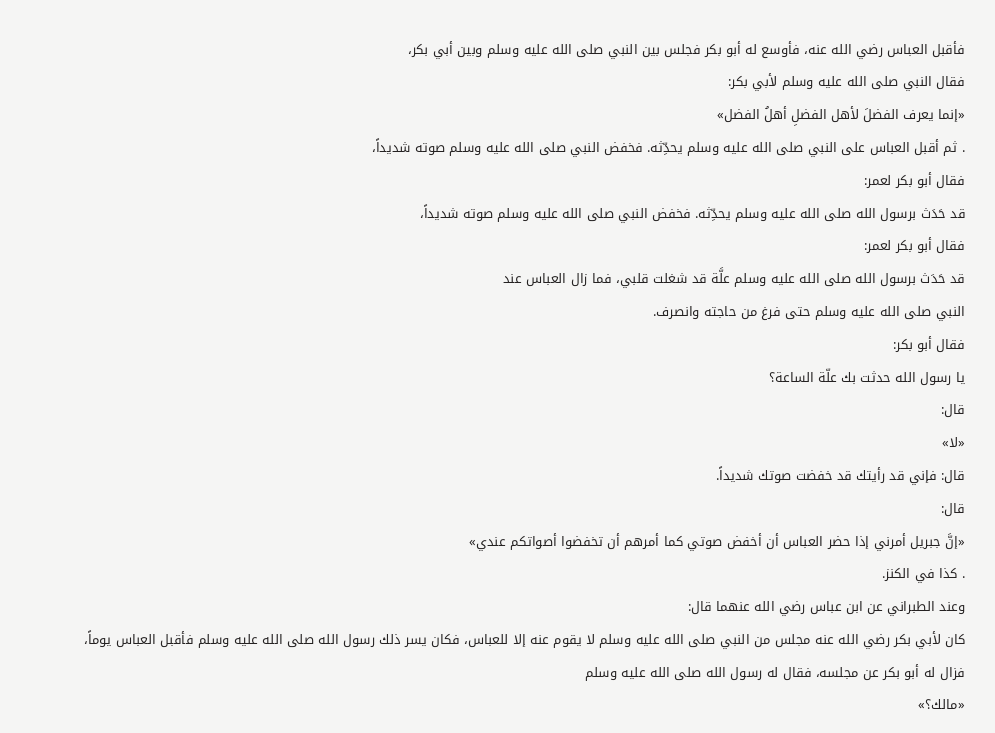فأقبل العباس رضي الله عنه، فأوسع له أبو بكر فجلس بين النبي صلى الله عليه وسلم وبين أبي بكر،
فقال النبي صلى الله عليه وسلم لأبي بكر:
«إنما يعرف الفضلَ لأهل الفضلِ أهلُ الفضل»
. ثم أقبل العباس على النبي صلى الله عليه وسلم يحدِّثه. فخفض النبي صلى الله عليه وسلم صوته شديداً،
فقال أبو بكر لعمر:
قد حَدَث برسول الله صلى الله عليه وسلم يحدِّثه. فخفض النبي صلى الله عليه وسلم صوته شديداً،
فقال أبو بكر لعمر:
قد حَدَث برسول الله صلى الله عليه وسلم علَّة قد شغلت قلبي، فما زال العباس عند
النبي صلى الله عليه وسلم حتى فرغ من حاجته وانصرف.
فقال أبو بكر:
يا رسول الله حدثت بك علّة الساعة؟
قال:
«لا»
قال: فإني قد رأيتك قد خفضت صوتك شديداً.
قال:
«إنَّ جبريل أمرني إذا حضر العباس أن أخفض صوتي كما أمرهم أن تخفضوا أصواتكم عندي»
. كذا في الكنز.
وعند الطبراني عن ابن عباس رضي الله عنهما قال:
كان لأبي بكر رضي الله عنه مجلس من النبي صلى الله عليه وسلم لا يقوم عنه إلا للعباس، فكان يسر ذلك رسول الله صلى الله عليه وسلم فأقبل العباس يوماً، فزال له أبو بكر عن مجلسه، فقال له رسول الله صلى الله عليه وسلم
«مالك؟»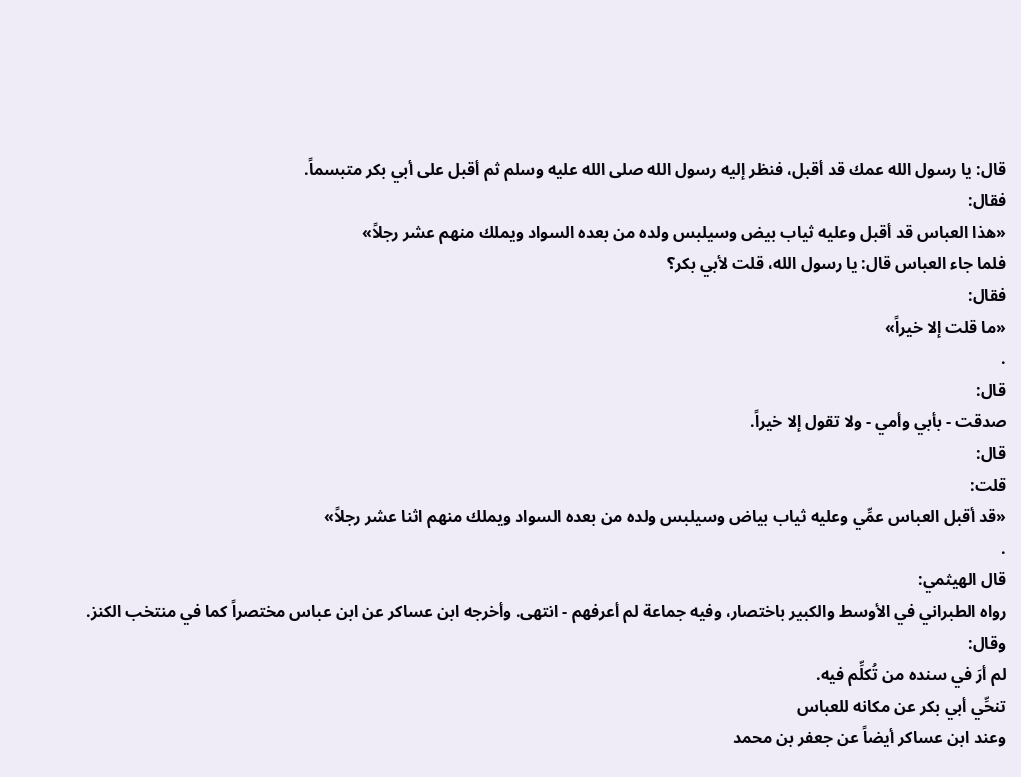قال: يا رسول الله عمك قد أقبل، فنظر إليه رسول الله صلى الله عليه وسلم ثم أقبل على أبي بكر متبسماً.
فقال:
«هذا العباس قد أقبل وعليه ثياب بيض وسيلبس ولده من بعده السواد ويملك منهم عشر رجلاً»
فلما جاء العباس قال: يا رسول الله، قلت لأبي بكر؟
فقال:
«ما قلت إلا خيراً»
.
قال:
صدقت - بأبي وأمي - ولا تقول إلا خيراً.
قال:
قلت:
«قد أقبل العباس عمِّي وعليه ثياب بياض وسيلبس ولده من بعده السواد ويملك منهم اثنا عشر رجلاً»
.
قال الهيثمي:
رواه الطبراني في الأوسط والكبير باختصار، وفيه جماعة لم أعرفهم - انتهى. وأخرجه ابن عساكر عن ابن عباس مختصراً كما في منتخب الكنز.
وقال:
لم أرَ في سنده من تُكلِّم فيه.
تنحِّي أبي بكر عن مكانه للعباس
وعند ابن عساكر أيضاً عن جعفر بن محمد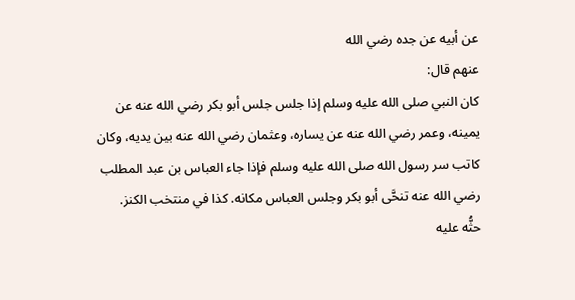عن أبيه عن جده رضي الله
عنهم قال:
كان النبي صلى الله عليه وسلم إذا جلس جلس أبو بكر رضي الله عنه عن يمينه، وعمر رضي الله عنه عن يساره، وعثمان رضي الله عنه بين يديه، وكان كاتب سر رسول الله صلى الله عليه وسلم فإذا جاء العباس بن عبد المطلب رضي الله عنه تنحَّى أبو بكر وجلس العباس مكانه. كذا في منتخب الكنز.
حثُّه عليه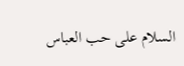السلام على حب العباس